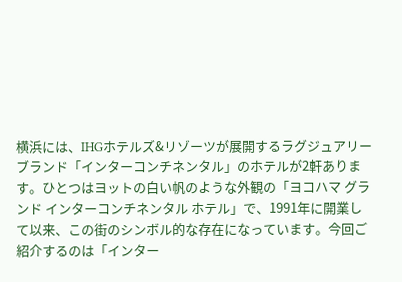横浜には、IHGホテルズ&リゾーツが展開するラグジュアリーブランド「インターコンチネンタル」のホテルが2軒あります。ひとつはヨットの白い帆のような外観の「ヨコハマ グランド インターコンチネンタル ホテル」で、1991年に開業して以来、この街のシンボル的な存在になっています。今回ご紹介するのは「インター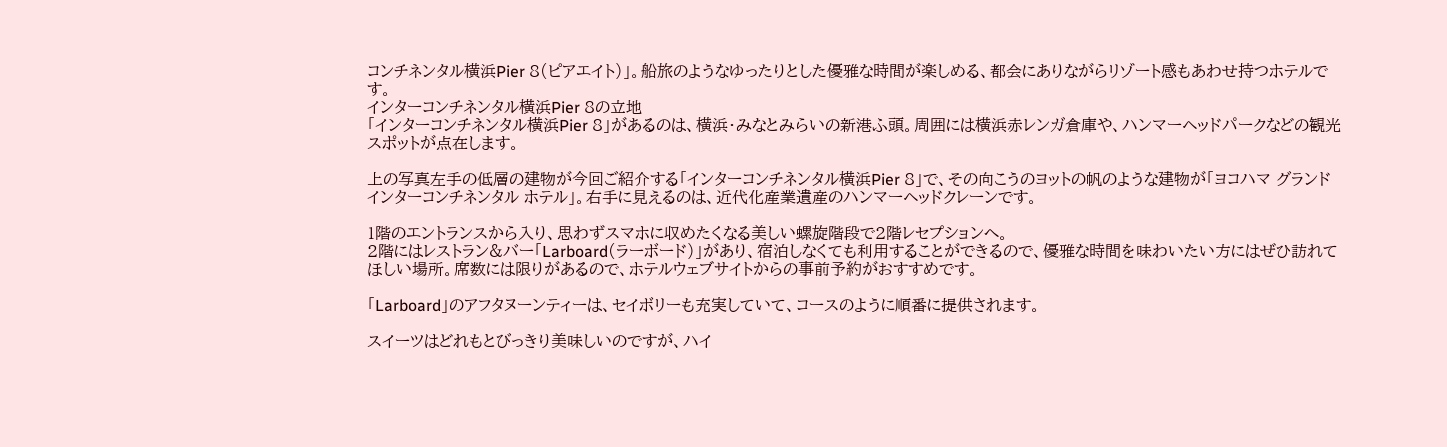コンチネンタル横浜Pier 8(ピアエイト)」。船旅のようなゆったりとした優雅な時間が楽しめる、都会にありながらリゾート感もあわせ持つホテルです。
インターコンチネンタル横浜Pier 8の立地
「インターコンチネンタル横浜Pier 8」があるのは、横浜・みなとみらいの新港ふ頭。周囲には横浜赤レンガ倉庫や、ハンマーヘッドパークなどの観光スポットが点在します。

上の写真左手の低層の建物が今回ご紹介する「インターコンチネンタル横浜Pier 8」で、その向こうのヨットの帆のような建物が「ヨコハマ グランド インターコンチネンタル ホテル」。右手に見えるのは、近代化産業遺産のハンマーヘッドクレーンです。

1階のエントランスから入り、思わずスマホに収めたくなる美しい螺旋階段で2階レセプションへ。
2階にはレストラン&バー「Larboard(ラーボード)」があり、宿泊しなくても利用することができるので、優雅な時間を味わいたい方にはぜひ訪れてほしい場所。席数には限りがあるので、ホテルウェブサイトからの事前予約がおすすめです。

「Larboard」のアフタヌーンティーは、セイボリーも充実していて、コースのように順番に提供されます。

スイーツはどれもとびっきり美味しいのですが、ハイ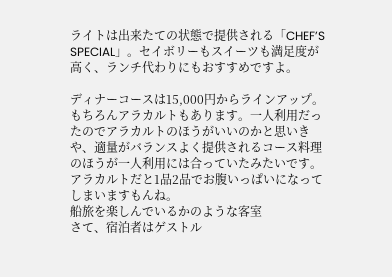ライトは出来たての状態で提供される「CHEF’S SPECIAL」。セイボリーもスイーツも満足度が高く、ランチ代わりにもおすすめですよ。

ディナーコースは15,000円からラインアップ。もちろんアラカルトもあります。一人利用だったのでアラカルトのほうがいいのかと思いきや、適量がバランスよく提供されるコース料理のほうが一人利用には合っていたみたいです。アラカルトだと1品2品でお腹いっぱいになってしまいますもんね。
船旅を楽しんでいるかのような客室
さて、宿泊者はゲストル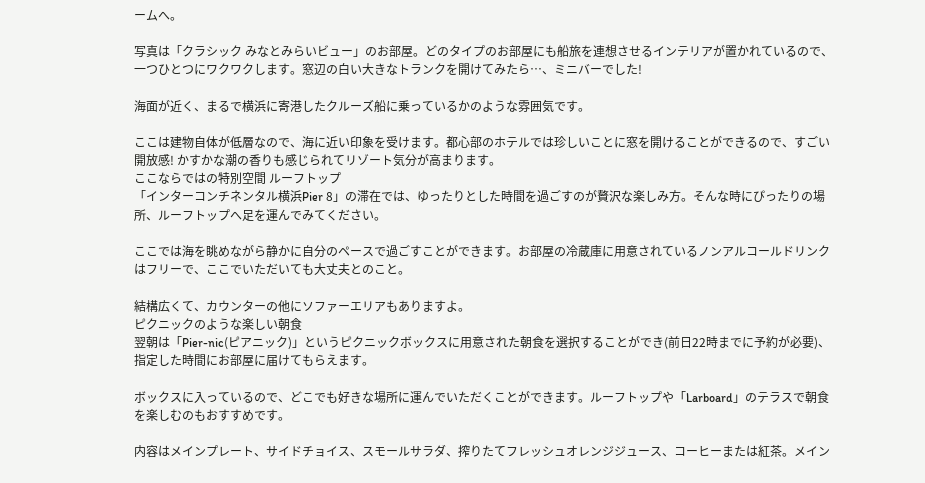ームへ。

写真は「クラシック みなとみらいビュー」のお部屋。どのタイプのお部屋にも船旅を連想させるインテリアが置かれているので、一つひとつにワクワクします。窓辺の白い大きなトランクを開けてみたら…、ミニバーでした!

海面が近く、まるで横浜に寄港したクルーズ船に乗っているかのような雰囲気です。

ここは建物自体が低層なので、海に近い印象を受けます。都心部のホテルでは珍しいことに窓を開けることができるので、すごい開放感! かすかな潮の香りも感じられてリゾート気分が高まります。
ここならではの特別空間 ルーフトップ
「インターコンチネンタル横浜Pier 8」の滞在では、ゆったりとした時間を過ごすのが贅沢な楽しみ方。そんな時にぴったりの場所、ルーフトップへ足を運んでみてください。

ここでは海を眺めながら静かに自分のペースで過ごすことができます。お部屋の冷蔵庫に用意されているノンアルコールドリンクはフリーで、ここでいただいても大丈夫とのこと。

結構広くて、カウンターの他にソファーエリアもありますよ。
ピクニックのような楽しい朝食
翌朝は「Pier-nic(ピアニック)」というピクニックボックスに用意された朝食を選択することができ(前日22時までに予約が必要)、指定した時間にお部屋に届けてもらえます。

ボックスに入っているので、どこでも好きな場所に運んでいただくことができます。ルーフトップや「Larboard」のテラスで朝食を楽しむのもおすすめです。

内容はメインプレート、サイドチョイス、スモールサラダ、搾りたてフレッシュオレンジジュース、コーヒーまたは紅茶。メイン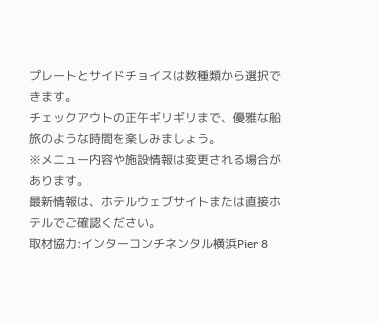プレートとサイドチョイスは数種類から選択できます。
チェックアウトの正午ギリギリまで、優雅な船旅のような時間を楽しみましょう。
※メニュー内容や施設情報は変更される場合があります。
最新情報は、ホテルウェブサイトまたは直接ホテルでご確認ください。
取材協力:インターコンチネンタル横浜Pier 8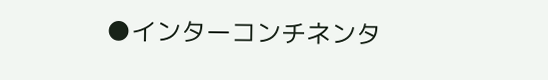●インターコンチネンタ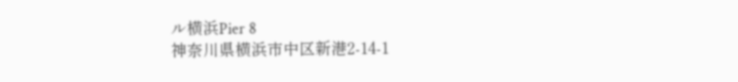ル横浜Pier 8
神奈川県横浜市中区新港2-14-1